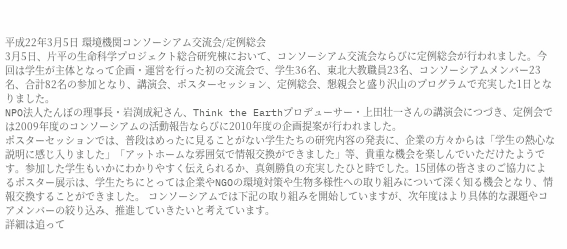平成22年3月5日 環境機関コンソーシアム交流会/定例総会
3月5日、片平の生命科学プロジェクト総合研究棟において、コンソーシアム交流会ならびに定例総会が行われました。今回は学生が主体となって企画・運営を行った初の交流会で、学生36名、東北大教職員23名、コンソーシアムメンバー23名、合計82名の参加となり、講演会、ポスターセッション、定例総会、懇親会と盛り沢山のプログラムで充実した1日となりました。
NPO法人たんぼの理事長・岩渕成紀さん、Think the Earthプロデューサー・上田壮一さんの講演会につづき、定例会では2009年度のコンソーシアムの活動報告ならびに2010年度の企画提案が行われました。
ポスターセッションでは、普段はめったに見ることがない学生たちの研究内容の発表に、企業の方々からは「学生の熱心な説明に感じ入りました」「アットホームな雰囲気で情報交換ができました」等、貴重な機会を楽しんでいただけたようです。参加した学生もいかにわかりやすく伝えられるか、真剣勝負の充実したひと時でした。15団体の皆さまのご協力によるポスター展示は、学生たちにとっては企業やNGOの環境対策や生物多様性への取り組みについて深く知る機会となり、情報交換することができました。 コンソーシアムでは下記の取り組みを開始していますが、次年度はより具体的な課題やコアメンバーの絞り込み、推進していきたいと考えています。
詳細は追って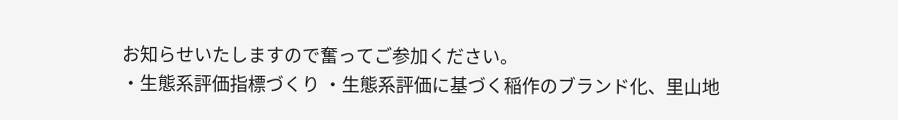お知らせいたしますので奮ってご参加ください。
・生態系評価指標づくり ・生態系評価に基づく稲作のブランド化、里山地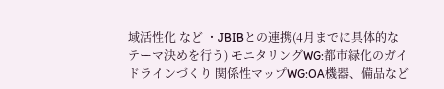域活性化 など ・JBIBとの連携(4月までに具体的なテーマ決めを行う) モニタリングWG:都市緑化のガイドラインづくり 関係性マップWG:OA機器、備品など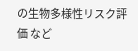の生物多様性リスク評価 など